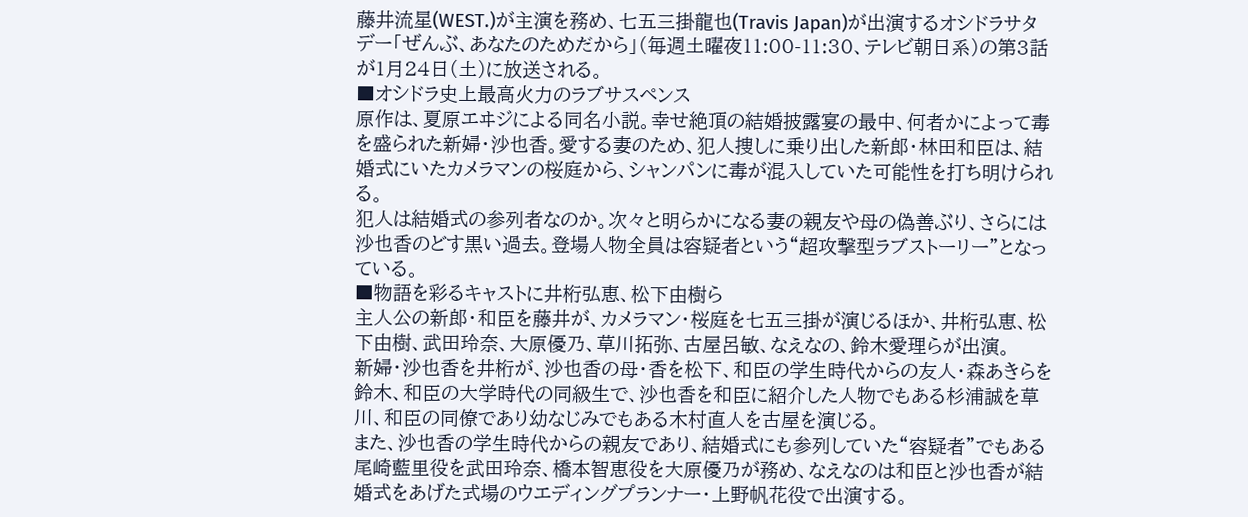藤井流星(WEST.)が主演を務め、七五三掛龍也(Travis Japan)が出演するオシドラサタデー「ぜんぶ、あなたのためだから」(毎週土曜夜11:00-11:30、テレビ朝日系)の第3話が1月24日(土)に放送される。
■オシドラ史上最高火力のラブサスペンス
原作は、夏原エヰジによる同名小説。幸せ絶頂の結婚披露宴の最中、何者かによって毒を盛られた新婦・沙也香。愛する妻のため、犯人捜しに乗り出した新郎・林田和臣は、結婚式にいたカメラマンの桜庭から、シャンパンに毒が混入していた可能性を打ち明けられる。
犯人は結婚式の参列者なのか。次々と明らかになる妻の親友や母の偽善ぶり、さらには沙也香のどす黒い過去。登場人物全員は容疑者という“超攻撃型ラブストーリー”となっている。
■物語を彩るキャストに井桁弘恵、松下由樹ら
主人公の新郎・和臣を藤井が、カメラマン・桜庭を七五三掛が演じるほか、井桁弘恵、松下由樹、武田玲奈、大原優乃、草川拓弥、古屋呂敏、なえなの、鈴木愛理らが出演。
新婦・沙也香を井桁が、沙也香の母・香を松下、和臣の学生時代からの友人・森あきらを鈴木、和臣の大学時代の同級生で、沙也香を和臣に紹介した人物でもある杉浦誠を草川、和臣の同僚であり幼なじみでもある木村直人を古屋を演じる。
また、沙也香の学生時代からの親友であり、結婚式にも参列していた“容疑者”でもある尾崎藍里役を武田玲奈、橋本智恵役を大原優乃が務め、なえなのは和臣と沙也香が結婚式をあげた式場のウエディングプランナー・上野帆花役で出演する。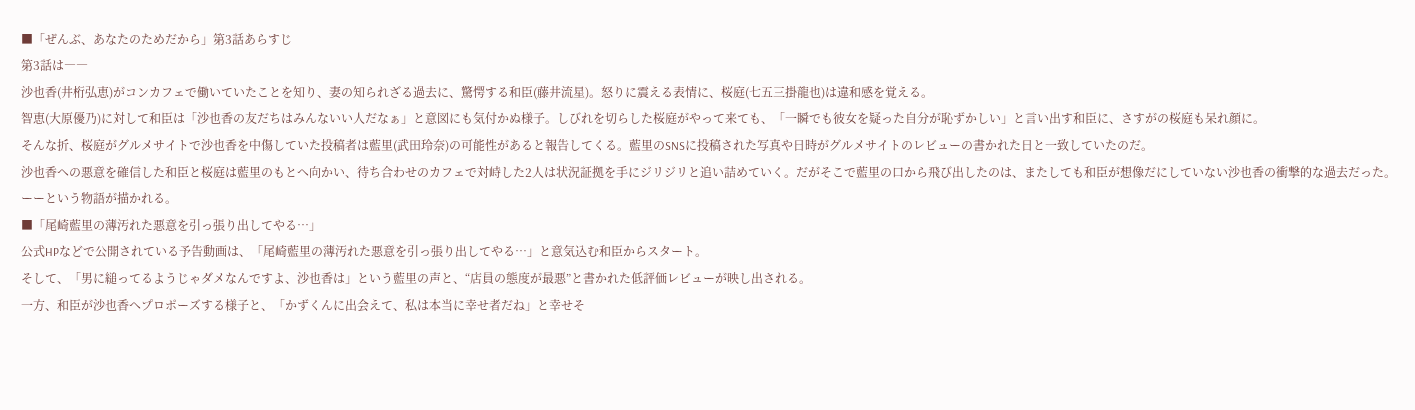■「ぜんぶ、あなたのためだから」第3話あらすじ
第3話は――
沙也香(井桁弘恵)がコンカフェで働いていたことを知り、妻の知られざる過去に、驚愕する和臣(藤井流星)。怒りに震える表情に、桜庭(七五三掛龍也)は違和感を覚える。
智恵(大原優乃)に対して和臣は「沙也香の友だちはみんないい人だなぁ」と意図にも気付かぬ様子。しびれを切らした桜庭がやって来ても、「一瞬でも彼女を疑った自分が恥ずかしい」と言い出す和臣に、さすがの桜庭も呆れ顔に。
そんな折、桜庭がグルメサイトで沙也香を中傷していた投稿者は藍里(武田玲奈)の可能性があると報告してくる。藍里のSNSに投稿された写真や日時がグルメサイトのレビューの書かれた日と一致していたのだ。
沙也香への悪意を確信した和臣と桜庭は藍里のもとへ向かい、待ち合わせのカフェで対峙した2人は状況証拠を手にジリジリと追い詰めていく。だがそこで藍里の口から飛び出したのは、またしても和臣が想像だにしていない沙也香の衝撃的な過去だった。
ーーという物語が描かれる。
■「尾崎藍里の薄汚れた悪意を引っ張り出してやる…」
公式HPなどで公開されている予告動画は、「尾崎藍里の薄汚れた悪意を引っ張り出してやる…」と意気込む和臣からスタート。
そして、「男に縋ってるようじゃダメなんですよ、沙也香は」という藍里の声と、“店員の態度が最悪”と書かれた低評価レビューが映し出される。
一方、和臣が沙也香へプロポーズする様子と、「かずくんに出会えて、私は本当に幸せ者だね」と幸せそ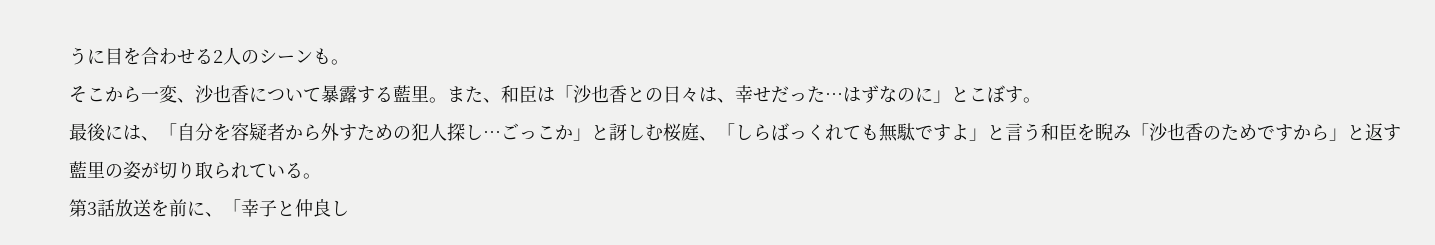うに目を合わせる2人のシーンも。
そこから一変、沙也香について暴露する藍里。また、和臣は「沙也香との日々は、幸せだった…はずなのに」とこぼす。
最後には、「自分を容疑者から外すための犯人探し…ごっこか」と訝しむ桜庭、「しらばっくれても無駄ですよ」と言う和臣を睨み「沙也香のためですから」と返す藍里の姿が切り取られている。
第3話放送を前に、「幸子と仲良し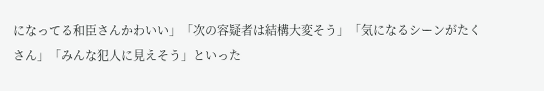になってる和臣さんかわいい」「次の容疑者は結構大変そう」「気になるシーンがたくさん」「みんな犯人に見えそう」といった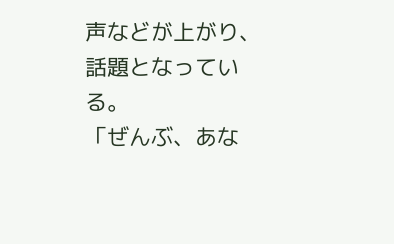声などが上がり、話題となっている。
「ぜんぶ、あな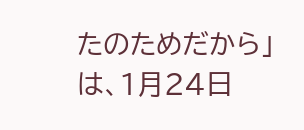たのためだから」は、1月24日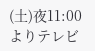(土)夜11:00よりテレビ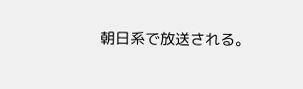朝日系で放送される。